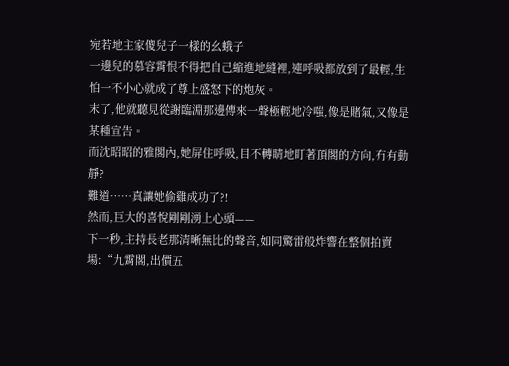宛若地主家傻兒子一樣的幺蛾子
一邊兒的慕容霄恨不得把自己縮進地縫裡,連呼吸都放到了最輕,生怕一不小心就成了尊上盛怒下的炮灰。
末了,他就聽見從謝臨淵那邊傳來一聲極輕地冷嗤,像是賭氣,又像是某種宣告。
而沈昭昭的雅閣內,她屏住呼吸,目不轉睛地盯著頂閣的方向,冇有動靜?
難道……真讓她偷雞成功了?!
然而,巨大的喜悅剛剛湧上心頭——
下一秒,主持長老那清晰無比的聲音,如同驚雷般炸響在整個拍賣場:“九霄閣,出價五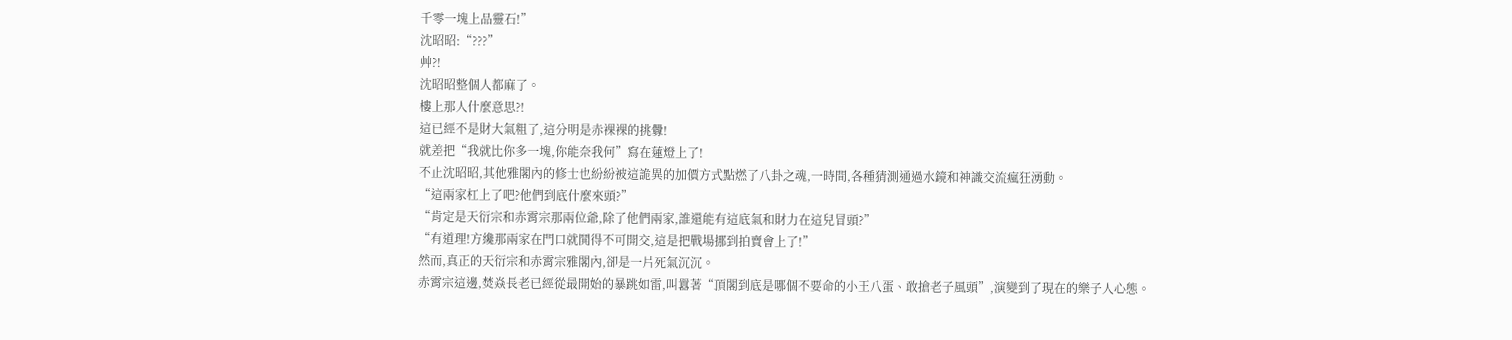千零一塊上品靈石!”
沈昭昭:“???”
艸?!
沈昭昭整個人都麻了。
樓上那人什麼意思?!
這已經不是財大氣粗了,這分明是赤裸裸的挑釁!
就差把“我就比你多一塊,你能奈我何”寫在蓮燈上了!
不止沈昭昭,其他雅閣內的修士也紛紛被這詭異的加價方式點燃了八卦之魂,一時間,各種猜測通過水鏡和神識交流瘋狂湧動。
“這兩家杠上了吧?他們到底什麼來頭?”
“肯定是天衍宗和赤霄宗那兩位爺,除了他們兩家,誰還能有這底氣和財力在這兒冒頭?”
“有道理!方纔那兩家在門口就鬨得不可開交,這是把戰場挪到拍賣會上了!”
然而,真正的天衍宗和赤霄宗雅閣內,卻是一片死氣沉沉。
赤霄宗這邊,焚焱長老已經從最開始的暴跳如雷,叫囂著“頂閣到底是哪個不要命的小王八蛋、敢搶老子風頭”,演變到了現在的樂子人心態。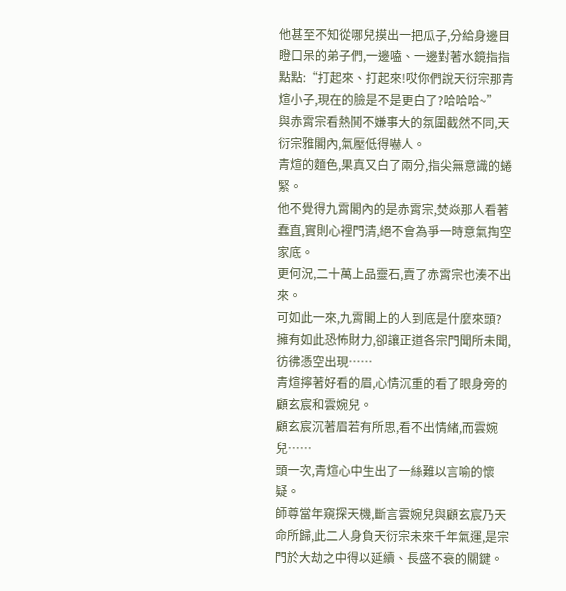他甚至不知從哪兒摸出一把瓜子,分給身邊目瞪口呆的弟子們,一邊嗑、一邊對著水鏡指指點點:“打起來、打起來!哎你們說天衍宗那青煊小子,現在的臉是不是更白了?哈哈哈~”
與赤霄宗看熱鬨不嫌事大的氛圍截然不同,天衍宗雅閣內,氣壓低得嚇人。
青煊的麵色,果真又白了兩分,指尖無意識的蜷緊。
他不覺得九霄閣內的是赤霄宗,焚焱那人看著蠢直,實則心裡門清,絕不會為爭一時意氣掏空家底。
更何況,二十萬上品靈石,賣了赤霄宗也湊不出來。
可如此一來,九霄閣上的人到底是什麼來頭?
擁有如此恐怖財力,卻讓正道各宗門聞所未聞,彷彿憑空出現……
青煊擰著好看的眉,心情沉重的看了眼身旁的顧玄宸和雲婉兒。
顧玄宸沉著眉若有所思,看不出情緒,而雲婉兒……
頭一次,青煊心中生出了一絲難以言喻的懷疑。
師尊當年窺探天機,斷言雲婉兒與顧玄宸乃天命所歸,此二人身負天衍宗未來千年氣運,是宗門於大劫之中得以延續、長盛不衰的關鍵。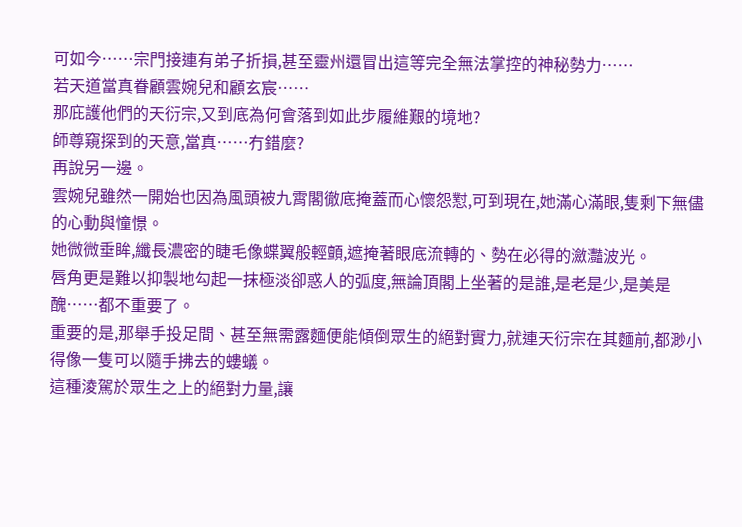可如今……宗門接連有弟子折損,甚至靈州還冒出這等完全無法掌控的神秘勢力……
若天道當真眷顧雲婉兒和顧玄宸……
那庇護他們的天衍宗,又到底為何會落到如此步履維艱的境地?
師尊窺探到的天意,當真……冇錯麼?
再說另一邊。
雲婉兒雖然一開始也因為風頭被九霄閣徹底掩蓋而心懷怨懟,可到現在,她滿心滿眼,隻剩下無儘的心動與憧憬。
她微微垂眸,纖長濃密的睫毛像蝶翼般輕顫,遮掩著眼底流轉的、勢在必得的瀲灩波光。
唇角更是難以抑製地勾起一抹極淡卻惑人的弧度,無論頂閣上坐著的是誰,是老是少,是美是醜……都不重要了。
重要的是,那舉手投足間、甚至無需露麵便能傾倒眾生的絕對實力,就連天衍宗在其麵前,都渺小得像一隻可以隨手拂去的螻蟻。
這種淩駕於眾生之上的絕對力量,讓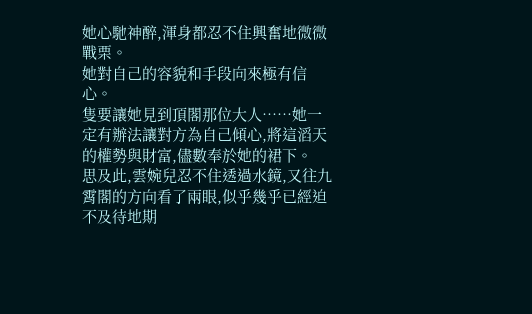她心馳神醉,渾身都忍不住興奮地微微戰栗。
她對自己的容貌和手段向來極有信心。
隻要讓她見到頂閣那位大人……她一定有辦法讓對方為自己傾心,將這滔天的權勢與財富,儘數奉於她的裙下。
思及此,雲婉兒忍不住透過水鏡,又往九霄閣的方向看了兩眼,似乎幾乎已經迫不及待地期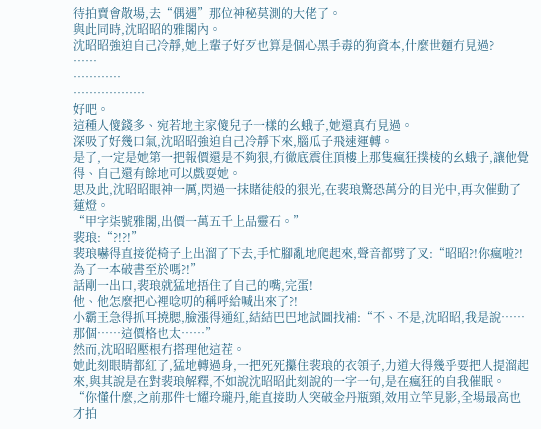待拍賣會散場,去“偶遇”那位神秘莫測的大佬了。
與此同時,沈昭昭的雅閣內。
沈昭昭強迫自己冷靜,她上輩子好歹也算是個心黑手毒的狗資本,什麼世麵冇見過?
……
…………
………………
好吧。
這種人傻錢多、宛若地主家傻兒子一樣的幺蛾子,她還真冇見過。
深吸了好幾口氣,沈昭昭強迫自己冷靜下來,腦瓜子飛速運轉。
是了,一定是她第一把報價還是不夠狠,冇徹底震住頂樓上那隻瘋狂撲棱的幺蛾子,讓他覺得、自己還有餘地可以戲耍她。
思及此,沈昭昭眼神一厲,閃過一抹賭徒般的狠光,在裴琅驚恐萬分的目光中,再次催動了蓮燈。
“甲字柒號雅閣,出價一萬五千上品靈石。”
裴琅:“?!?!”
裴琅嚇得直接從椅子上出溜了下去,手忙腳亂地爬起來,聲音都劈了叉:“昭昭?!你瘋啦?!為了一本破書至於嗎?!”
話剛一出口,裴琅就猛地捂住了自己的嘴,完蛋!
他、他怎麼把心裡唸叨的稱呼給喊出來了?!
小霸王急得抓耳撓腮,臉漲得通紅,結結巴巴地試圖找補:“不、不是,沈昭昭,我是說……那個……這價格也太……”
然而,沈昭昭壓根冇搭理他這茬。
她此刻眼睛都紅了,猛地轉過身,一把死死攥住裴琅的衣領子,力道大得幾乎要把人提溜起來,與其說是在對裴琅解釋,不如說沈昭昭此刻說的一字一句,是在瘋狂的自我催眠。
“你懂什麼,之前那件七耀玲瓏丹,能直接助人突破金丹瓶頸,效用立竿見影,全場最高也才拍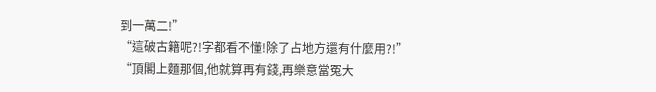到一萬二!”
“這破古籍呢?!字都看不懂!除了占地方還有什麼用?!”
“頂閣上麵那個,他就算再有錢,再樂意當冤大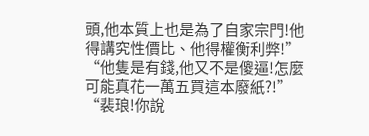頭,他本質上也是為了自家宗門!他得講究性價比、他得權衡利弊!”
“他隻是有錢,他又不是傻逼!怎麼可能真花一萬五買這本廢紙?!”
“裴琅!你說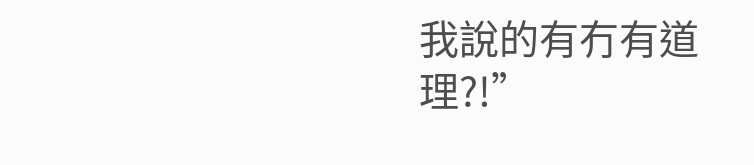我說的有冇有道理?!”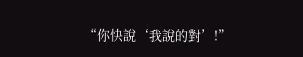“你快說‘我說的對’!”